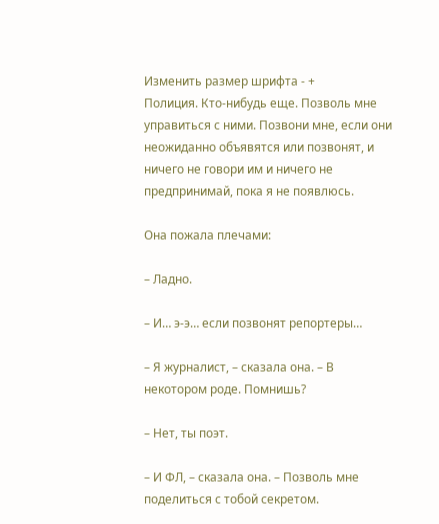Изменить размер шрифта - +
Полиция. Кто-нибудь еще. Позволь мне управиться с ними. Позвони мне, если они неожиданно объявятся или позвонят, и ничего не говори им и ничего не предпринимай, пока я не появлюсь.

Она пожала плечами:

– Ладно.

– И… э-э… если позвонят репортеры…

– Я журналист, – сказала она. – В некотором роде. Помнишь?

– Нет, ты поэт.

– И ФЛ, – сказала она. – Позволь мне поделиться с тобой секретом.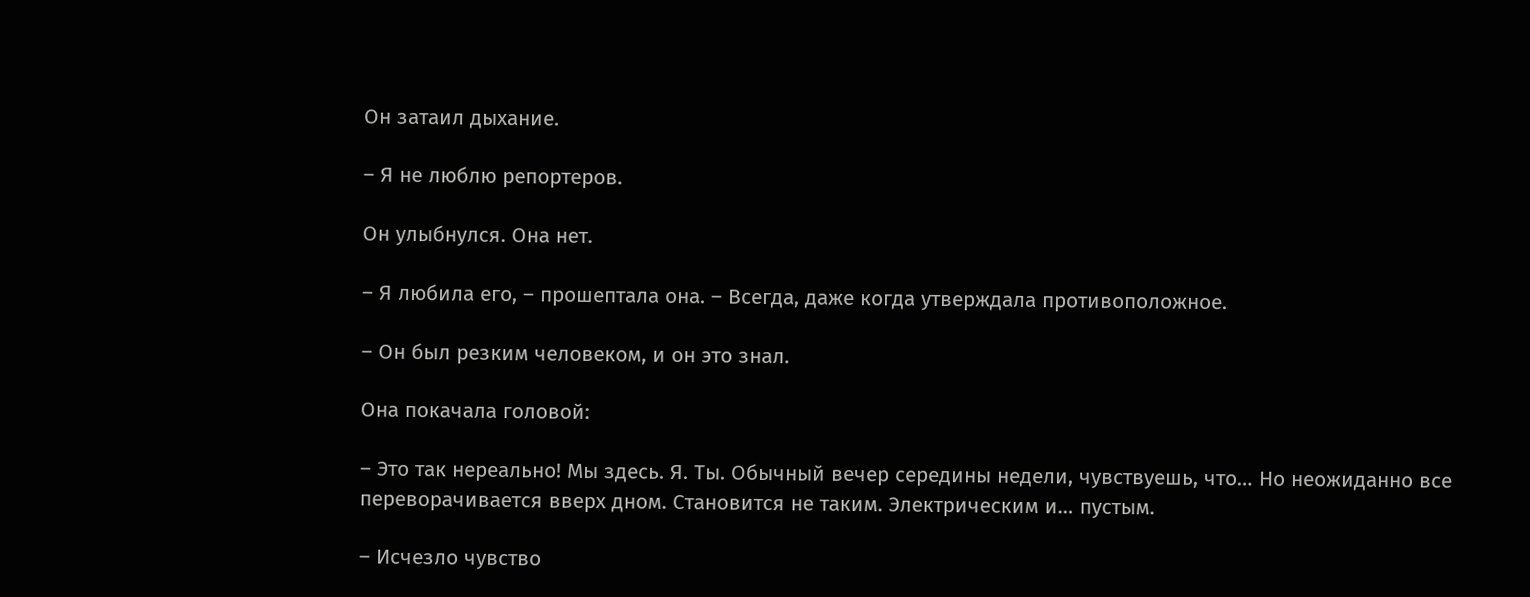Он затаил дыхание.

– Я не люблю репортеров.

Он улыбнулся. Она нет.

– Я любила его, – прошептала она. – Всегда, даже когда утверждала противоположное.

– Он был резким человеком, и он это знал.

Она покачала головой:

– Это так нереально! Мы здесь. Я. Ты. Обычный вечер середины недели, чувствуешь, что… Но неожиданно все переворачивается вверх дном. Становится не таким. Электрическим и… пустым.

– Исчезло чувство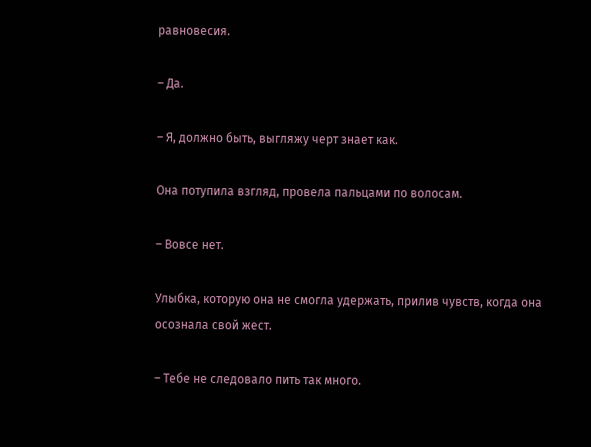равновесия.

– Да.

– Я, должно быть, выгляжу черт знает как.

Она потупила взгляд, провела пальцами по волосам.

– Вовсе нет.

Улыбка, которую она не смогла удержать, прилив чувств, когда она осознала свой жест.

– Тебе не следовало пить так много.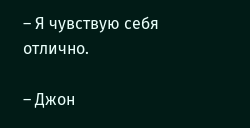– Я чувствую себя отлично.

– Джон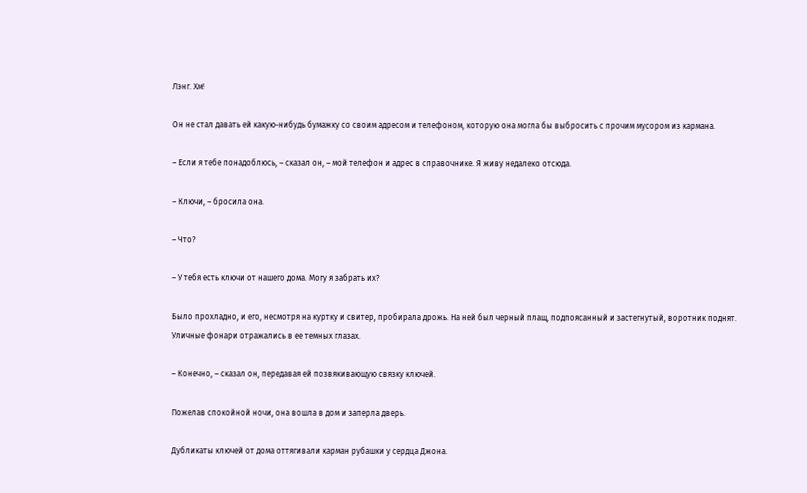Лэнг. Хм!

Он не стал давать ей какую-нибудь бумажку со своим адресом и телефоном, которую она могла бы выбросить с прочим мусором из кармана.

– Если я тебе понадоблюсь, – сказал он, – мой телефон и адрес в справочнике. Я живу недалеко отсюда.

– Ключи, – бросила она.

– Что?

– У тебя есть ключи от нашего дома. Могу я забрать их?

Было прохладно, и его, несмотря на куртку и свитер, пробирала дрожь. На ней был черный плащ, подпоясанный и застегнутый, воротник поднят. Уличные фонари отражались в ее темных глазах.

– Конечно, – сказал он, передавая ей позвякивающую связку ключей.

Пожелав спокойной ночи, она вошла в дом и заперла дверь.

Дубликаты ключей от дома оттягивали карман рубашки у сердца Джона.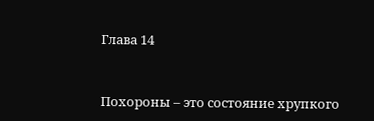Глава 14



Похороны – это состояние хрупкого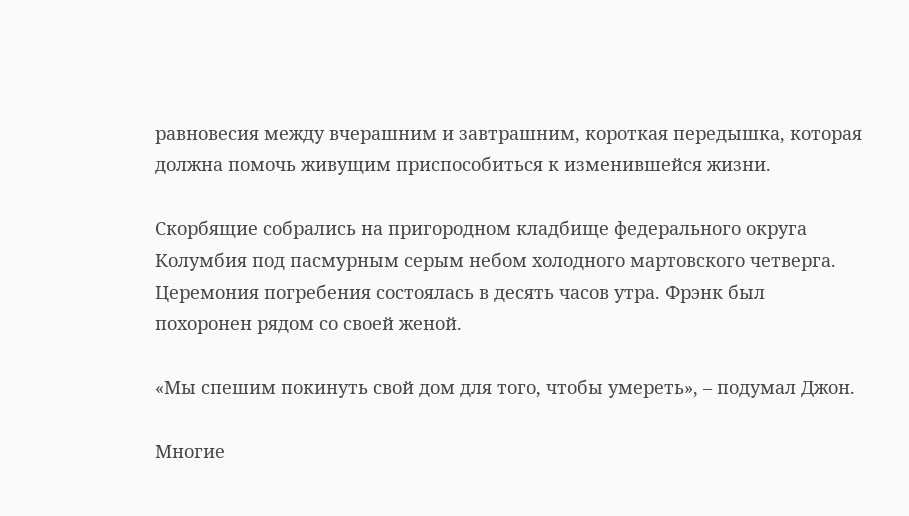равновесия между вчерашним и завтрашним, короткая передышка, которая должна помочь живущим приспособиться к изменившейся жизни.

Скорбящие собрались на пригородном кладбище федерального округа Колумбия под пасмурным серым небом холодного мартовского четверга. Церемония погребения состоялась в десять часов утра. Фрэнк был похоронен рядом со своей женой.

«Мы спешим покинуть свой дом для того, чтобы умереть», – подумал Джон.

Многие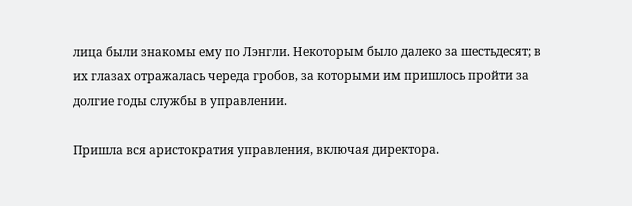лица были знакомы ему по Лэнгли. Некоторым было далеко за шестьдесят; в их глазах отражалась череда гробов, за которыми им пришлось пройти за долгие годы службы в управлении.

Пришла вся аристократия управления, включая директора.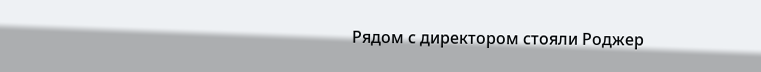Рядом с директором стояли Роджер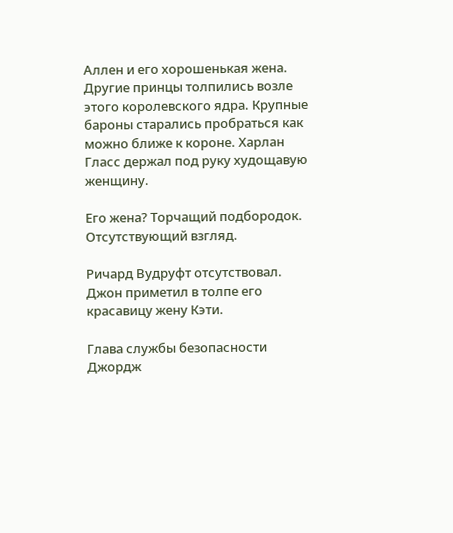Аллен и его хорошенькая жена. Другие принцы толпились возле этого королевского ядра. Крупные бароны старались пробраться как можно ближе к короне. Харлан Гласс держал под руку худощавую женщину.

Его жена? Торчащий подбородок. Отсутствующий взгляд.

Ричард Вудруфт отсутствовал. Джон приметил в толпе его красавицу жену Кэти.

Глава службы безопасности Джордж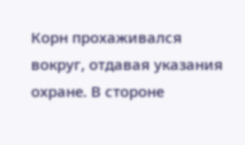Корн прохаживался вокруг, отдавая указания охране. В стороне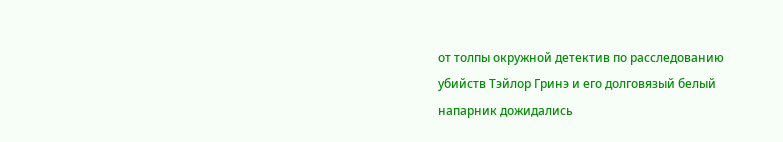от толпы окружной детектив по расследованию убийств Тэйлор Гринэ и его долговязый белый напарник дожидались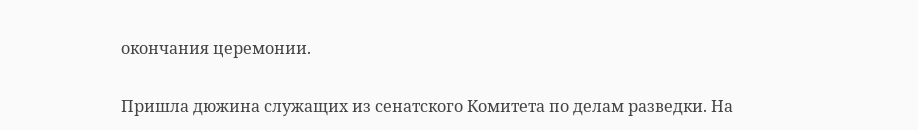окончания церемонии.

Пришла дюжина служащих из сенатского Комитета по делам разведки. На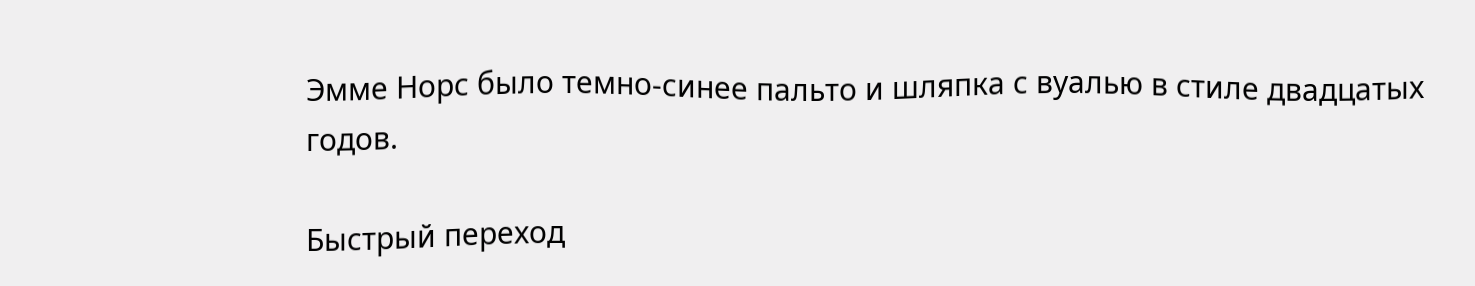Эмме Норс было темно-синее пальто и шляпка с вуалью в стиле двадцатых годов.

Быстрый переход